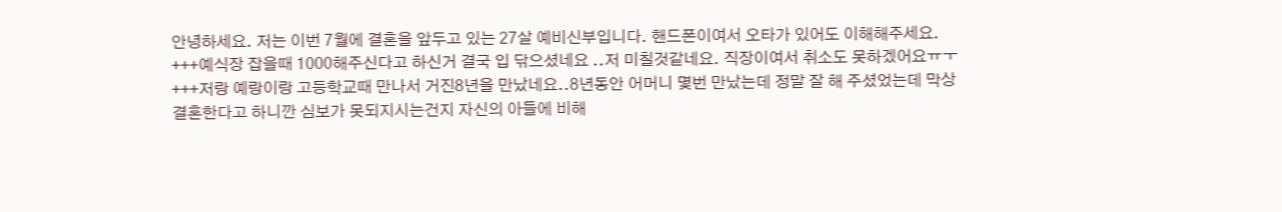안녕하세요. 저는 이번 7월에 결혼을 앞두고 있는 27살 예비신부입니다. 핸드폰이여서 오타가 있어도 이해해주세요.
+++예식장 잡을때 1000해주신다고 하신거 결국 입 닦으셨네요 ..저 미칠것같네요. 직장이여서 취소도 못하겠어요ㅠㅜ
+++저랑 예랑이랑 고등학교때 만나서 거진8년을 만났네요..8년동안 어머니 몇번 만났는데 정말 잘 해 주셨었는데 막상 결혼한다고 하니깐 심보가 못되지시는건지 자신의 아들에 비해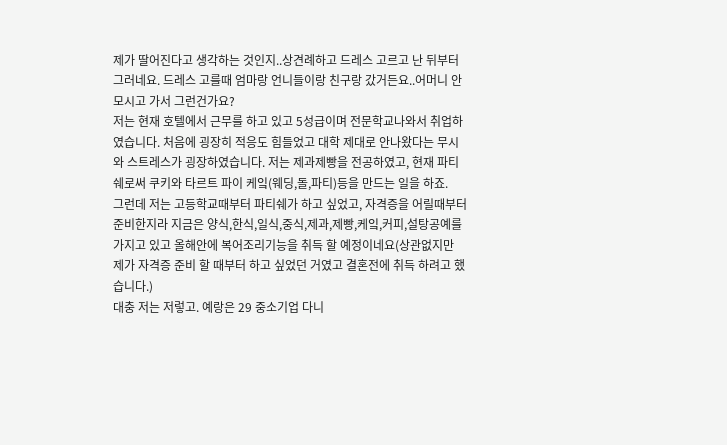제가 딸어진다고 생각하는 것인지..상견례하고 드레스 고르고 난 뒤부터 그러네요. 드레스 고를때 엄마랑 언니들이랑 친구랑 갔거든요..어머니 안모시고 가서 그런건가요?
저는 현재 호텔에서 근무를 하고 있고 5성급이며 전문학교나와서 취업하였습니다. 처음에 굉장히 적응도 힘들었고 대학 제대로 안나왔다는 무시와 스트레스가 굉장하였습니다. 저는 제과제빵을 전공하였고, 현재 파티쉐로써 쿠키와 타르트 파이 케잌(웨딩,돌,파티)등을 만드는 일을 하죠.
그런데 저는 고등학교때부터 파티쉐가 하고 싶었고, 자격증을 어릴때부터 준비한지라 지금은 양식,한식,일식,중식,제과,제빵,케잌,커피,설탕공예를 가지고 있고 올해안에 복어조리기능을 취득 할 예정이네요(상관없지만 제가 자격증 준비 할 때부터 하고 싶었던 거였고 결혼전에 취득 하려고 했습니다.)
대충 저는 저렇고. 예랑은 29 중소기업 다니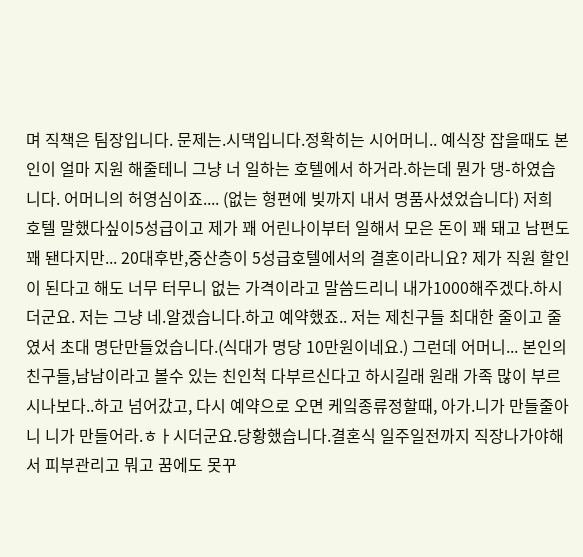며 직책은 팀장입니다. 문제는.시댁입니다.정확히는 시어머니.. 예식장 잡을때도 본인이 얼마 지원 해줄테니 그냥 너 일하는 호텔에서 하거라.하는데 뭔가 댕-하였습니다. 어머니의 허영심이죠.... (없는 형편에 빚까지 내서 명품사셨었습니다) 저희 호텔 말했다싶이5성급이고 제가 꽤 어린나이부터 일해서 모은 돈이 꽤 돼고 남편도 꽤 됀다지만... 20대후반,중산층이 5성급호텔에서의 결혼이라니요? 제가 직원 할인이 된다고 해도 너무 터무니 없는 가격이라고 말씀드리니 내가1000해주겠다.하시더군요. 저는 그냥 네.알겠습니다.하고 예약했죠.. 저는 제친구들 최대한 줄이고 줄였서 초대 명단만들었습니다.(식대가 명당 10만원이네요.) 그런데 어머니... 본인의 친구들,남남이라고 볼수 있는 친인척 다부르신다고 하시길래 원래 가족 많이 부르시나보다..하고 넘어갔고, 다시 예약으로 오면 케잌종류정할때, 아가.니가 만들줄아니 니가 만들어라.ㅎㅏ시더군요.당황했습니다.결혼식 일주일전까지 직장나가야해서 피부관리고 뭐고 꿈에도 못꾸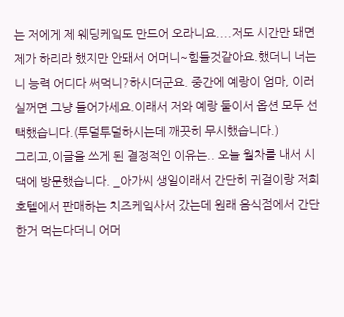는 저에게 제 웨딩케잌도 만드어 오라니요....저도 시간만 돼면 제가 하리라 했지만 안돼서 어머니~힘들것같아요.했더니 너는 니 능력 어디다 써먹니?하시더군요. 중간에 예랑이 엄마, 이러실꺼면 그냥 들어가세요.이래서 저와 예랑 둘이서 옵션 모두 선택했습니다.(투덜투덜하시는데 깨끗히 무시했습니다.)
그리고,이글을 쓰게 된 결정적인 이유는.. 오늘 월차를 내서 시댁에 방문했습니다. _아가씨 생일이래서 간단히 귀걸이랑 저희 호텔에서 판매하는 치즈케잌사서 갔는데 원래 음식점에서 간단한거 먹는다더니 어머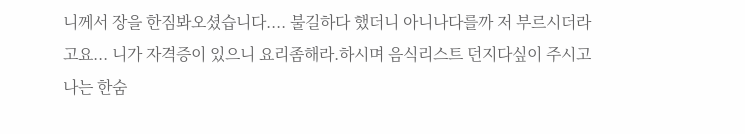니께서 장을 한짐봐오셨습니다.... 불길하다 했더니 아니나다를까 저 부르시더라고요... 니가 자격증이 있으니 요리좀해라.하시며 음식리스트 던지다싶이 주시고 나는 한숨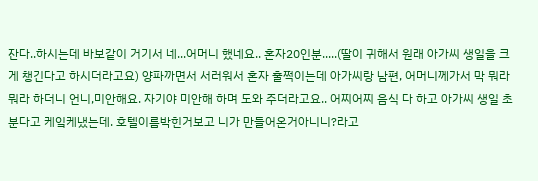잔다..하시는데 바보같이 거기서 네...어머니 했네요.. 혼자20인분.....(딸이 귀해서 원래 아가씨 생일을 크게 챙긴다고 하시더라고요) 양파까면서 서러워서 혼자 훌쩍이는데 아가씨랑 남편, 어머니께가서 막 뭐라뭐라 하더니 언니,미안해요. 자기야 미안해 하며 도와 주더라고요.. 어찌어찌 음식 다 하고 아가씨 생일 초분다고 케잌케냈는데. 호텔이름박힌거보고 니가 만들어온거아니니?라고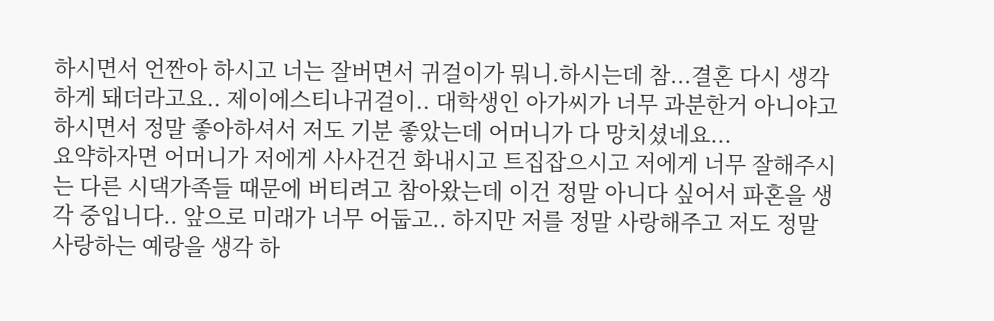하시면서 언짠아 하시고 너는 잘버면서 귀걸이가 뭐니.하시는데 참...결혼 다시 생각하게 돼더라고요.. 제이에스티나귀걸이.. 대학생인 아가씨가 너무 과분한거 아니야고 하시면서 정말 좋아하셔서 저도 기분 좋았는데 어머니가 다 망치셨네요...
요약하자면 어머니가 저에게 사사건건 화내시고 트집잡으시고 저에게 너무 잘해주시는 다른 시댁가족들 때문에 버티려고 참아왔는데 이건 정말 아니다 싶어서 파혼을 생각 중입니다.. 앞으로 미래가 너무 어둡고.. 하지만 저를 정말 사랑해주고 저도 정말 사랑하는 예랑을 생각 하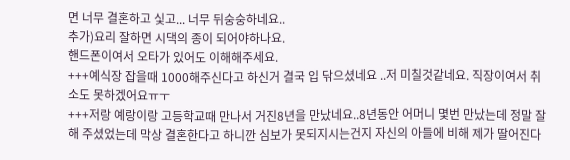면 너무 결혼하고 싳고... 너무 뒤숭숭하네요..
추가)요리 잘하면 시댁의 종이 되어야하나요.
핸드폰이여서 오타가 있어도 이해해주세요.
+++예식장 잡을때 1000해주신다고 하신거 결국 입 닦으셨네요 ..저 미칠것같네요. 직장이여서 취소도 못하겠어요ㅠㅜ
+++저랑 예랑이랑 고등학교때 만나서 거진8년을 만났네요..8년동안 어머니 몇번 만났는데 정말 잘 해 주셨었는데 막상 결혼한다고 하니깐 심보가 못되지시는건지 자신의 아들에 비해 제가 딸어진다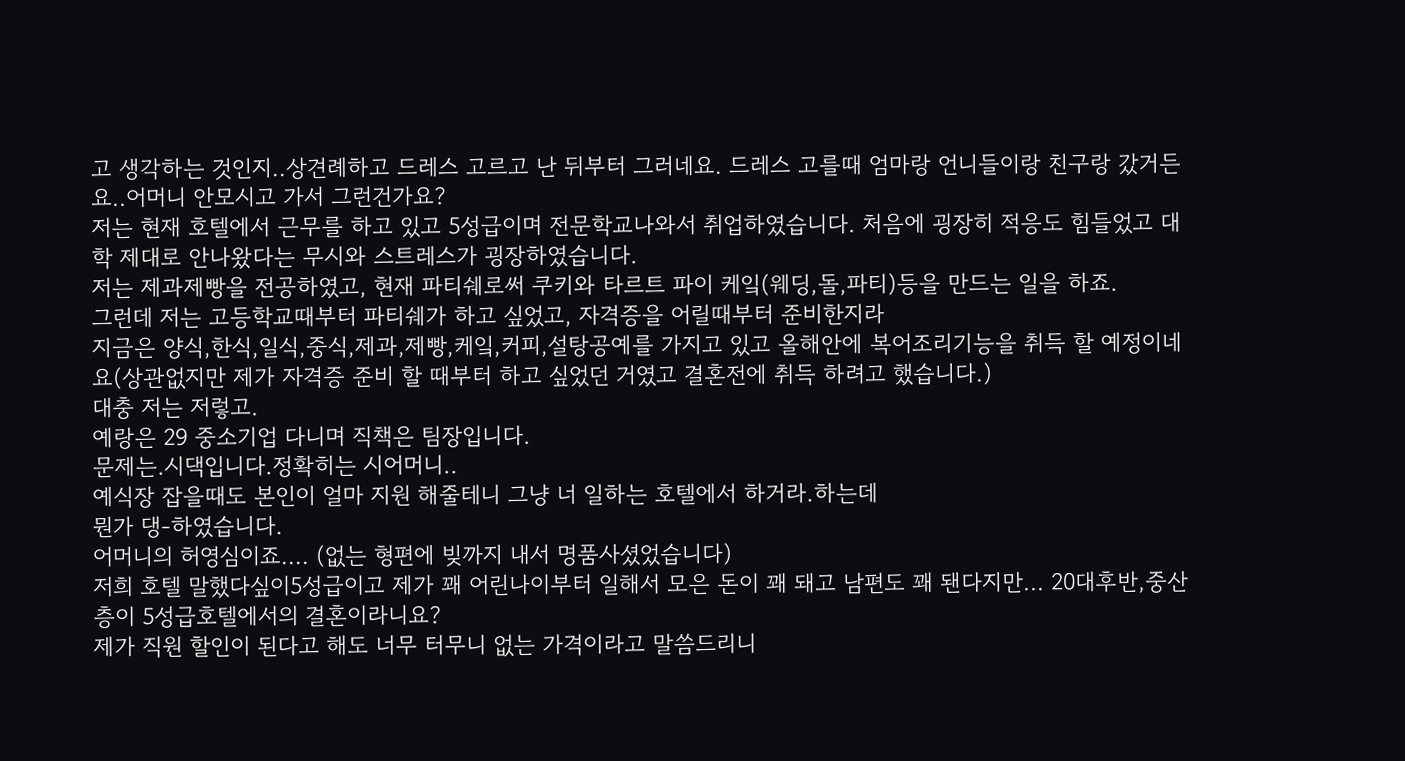고 생각하는 것인지..상견례하고 드레스 고르고 난 뒤부터 그러네요. 드레스 고를때 엄마랑 언니들이랑 친구랑 갔거든요..어머니 안모시고 가서 그런건가요?
저는 현재 호텔에서 근무를 하고 있고 5성급이며 전문학교나와서 취업하였습니다. 처음에 굉장히 적응도 힘들었고 대학 제대로 안나왔다는 무시와 스트레스가 굉장하였습니다.
저는 제과제빵을 전공하였고, 현재 파티쉐로써 쿠키와 타르트 파이 케잌(웨딩,돌,파티)등을 만드는 일을 하죠.
그런데 저는 고등학교때부터 파티쉐가 하고 싶었고, 자격증을 어릴때부터 준비한지라
지금은 양식,한식,일식,중식,제과,제빵,케잌,커피,설탕공예를 가지고 있고 올해안에 복어조리기능을 취득 할 예정이네요(상관없지만 제가 자격증 준비 할 때부터 하고 싶었던 거였고 결혼전에 취득 하려고 했습니다.)
대충 저는 저렇고.
예랑은 29 중소기업 다니며 직책은 팀장입니다.
문제는.시댁입니다.정확히는 시어머니..
예식장 잡을때도 본인이 얼마 지원 해줄테니 그냥 너 일하는 호텔에서 하거라.하는데
뭔가 댕-하였습니다.
어머니의 허영심이죠.... (없는 형편에 빚까지 내서 명품사셨었습니다)
저희 호텔 말했다싶이5성급이고 제가 꽤 어린나이부터 일해서 모은 돈이 꽤 돼고 남편도 꽤 됀다지만... 20대후반,중산층이 5성급호텔에서의 결혼이라니요?
제가 직원 할인이 된다고 해도 너무 터무니 없는 가격이라고 말씀드리니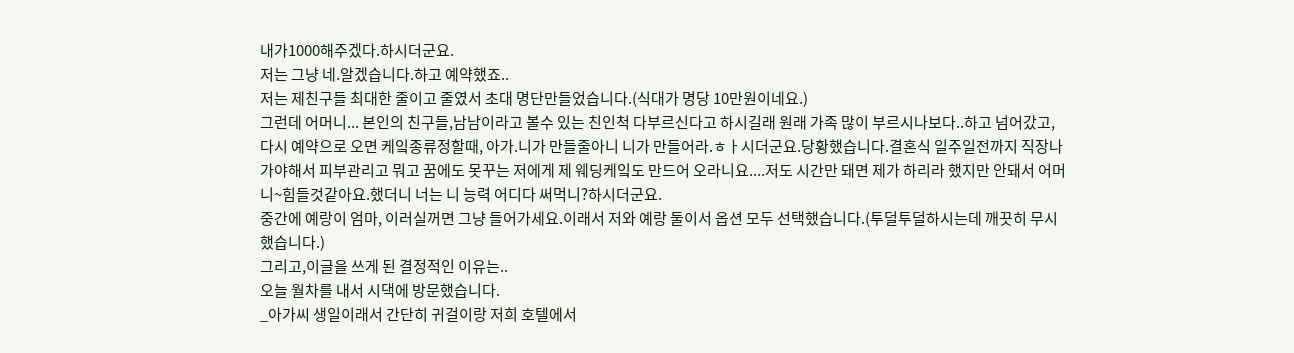내가1000해주겠다.하시더군요.
저는 그냥 네.알겠습니다.하고 예약했죠..
저는 제친구들 최대한 줄이고 줄였서 초대 명단만들었습니다.(식대가 명당 10만원이네요.)
그런데 어머니... 본인의 친구들,남남이라고 볼수 있는 친인척 다부르신다고 하시길래 원래 가족 많이 부르시나보다..하고 넘어갔고, 다시 예약으로 오면 케잌종류정할때, 아가.니가 만들줄아니 니가 만들어라.ㅎㅏ시더군요.당황했습니다.결혼식 일주일전까지 직장나가야해서 피부관리고 뭐고 꿈에도 못꾸는 저에게 제 웨딩케잌도 만드어 오라니요....저도 시간만 돼면 제가 하리라 했지만 안돼서 어머니~힘들것같아요.했더니 너는 니 능력 어디다 써먹니?하시더군요.
중간에 예랑이 엄마, 이러실꺼면 그냥 들어가세요.이래서 저와 예랑 둘이서 옵션 모두 선택했습니다.(투덜투덜하시는데 깨끗히 무시했습니다.)
그리고,이글을 쓰게 된 결정적인 이유는..
오늘 월차를 내서 시댁에 방문했습니다.
_아가씨 생일이래서 간단히 귀걸이랑 저희 호텔에서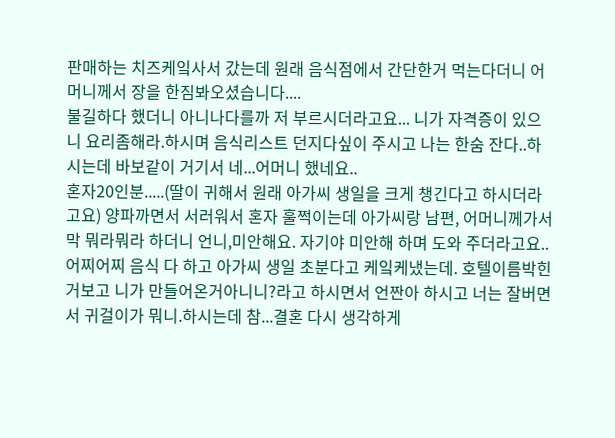판매하는 치즈케잌사서 갔는데 원래 음식점에서 간단한거 먹는다더니 어머니께서 장을 한짐봐오셨습니다....
불길하다 했더니 아니나다를까 저 부르시더라고요... 니가 자격증이 있으니 요리좀해라.하시며 음식리스트 던지다싶이 주시고 나는 한숨 잔다..하시는데 바보같이 거기서 네...어머니 했네요..
혼자20인분.....(딸이 귀해서 원래 아가씨 생일을 크게 챙긴다고 하시더라고요) 양파까면서 서러워서 혼자 훌쩍이는데 아가씨랑 남편, 어머니께가서 막 뭐라뭐라 하더니 언니,미안해요. 자기야 미안해 하며 도와 주더라고요..
어찌어찌 음식 다 하고 아가씨 생일 초분다고 케잌케냈는데. 호텔이름박힌거보고 니가 만들어온거아니니?라고 하시면서 언짠아 하시고 너는 잘버면서 귀걸이가 뭐니.하시는데 참...결혼 다시 생각하게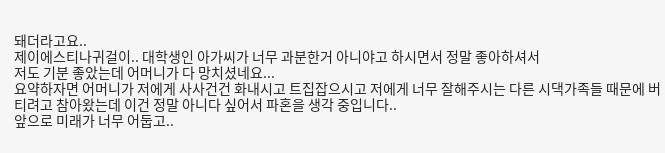돼더라고요..
제이에스티나귀걸이.. 대학생인 아가씨가 너무 과분한거 아니야고 하시면서 정말 좋아하셔서
저도 기분 좋았는데 어머니가 다 망치셨네요...
요약하자면 어머니가 저에게 사사건건 화내시고 트집잡으시고 저에게 너무 잘해주시는 다른 시댁가족들 때문에 버티려고 참아왔는데 이건 정말 아니다 싶어서 파혼을 생각 중입니다..
앞으로 미래가 너무 어둡고..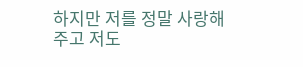하지만 저를 정말 사랑해주고 저도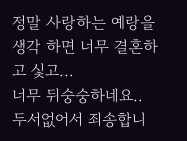정말 사랑하는 예랑을 생각 하면 너무 결혼하고 싳고...
너무 뒤숭숭하네요..
두서없어서 죄송합니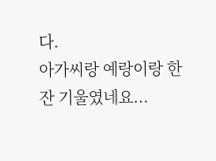다.
아가씨랑 예랑이랑 한잔 기울였네요...